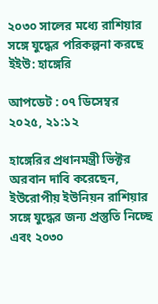২০৩০ সালের মধ্যে রাশিয়ার সঙ্গে যুদ্ধের পরিকল্পনা করছে ইইউ: হাঙ্গেরি

আপডেট : ০৭ ডিসেম্বর ২০২৫, ২১:১২

হাঙ্গেরির প্রধানমন্ত্রী ভিক্টর অরবান দাবি করেছেন, ইউরোপীয় ইউনিয়ন রাশিয়ার সঙ্গে যুদ্ধের জন্য প্রস্তুতি নিচ্ছে এবং ২০৩০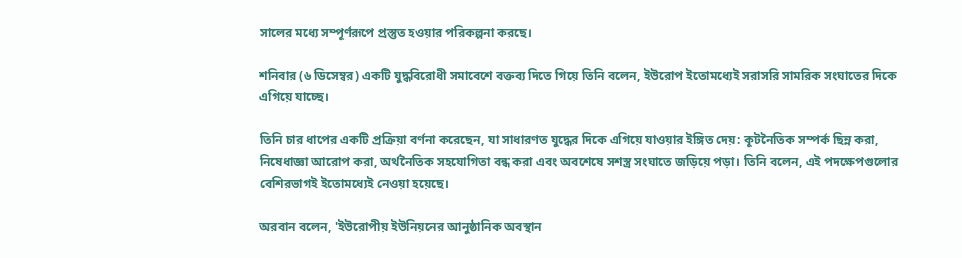সালের মধ্যে সম্পূর্ণরূপে প্রস্তুত হওয়ার পরিকল্পনা করছে।

শনিবার (৬ ডিসেম্বর) একটি যুদ্ধবিরোধী সমাবেশে বক্তব্য দিতে গিয়ে তিনি বলেন, ইউরোপ ইতোমধ্যেই সরাসরি সামরিক সংঘাতের দিকে এগিয়ে যাচ্ছে।

তিনি চার ধাপের একটি প্রক্রিয়া বর্ণনা করেছেন, যা সাধারণত যুদ্ধের দিকে এগিয়ে যাওয়ার ইঙ্গিত দেয়: কূটনৈতিক সম্পর্ক ছিন্ন করা, নিষেধাজ্ঞা আরোপ করা, অর্থনৈতিক সহযোগিতা বন্ধ করা এবং অবশেষে সশস্ত্র সংঘাতে জড়িয়ে পড়া। তিনি বলেন, এই পদক্ষেপগুলোর বেশিরভাগই ইতোমধ্যেই নেওয়া হয়েছে।

অরবান বলেন, 'ইউরোপীয় ইউনিয়নের আনুষ্ঠানিক অবস্থান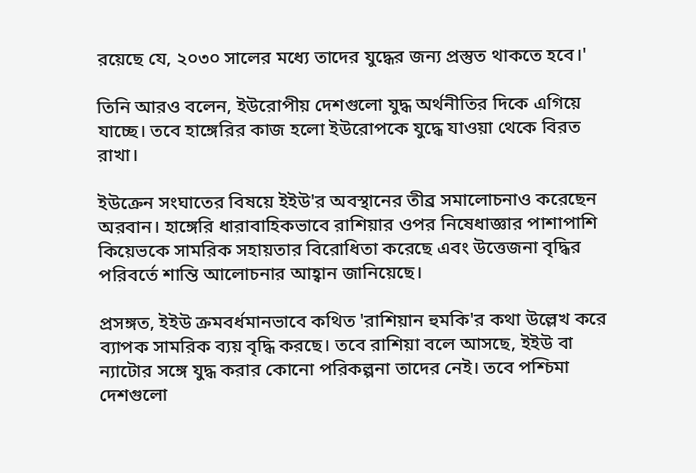রয়েছে যে, ২০৩০ সালের মধ্যে তাদের যুদ্ধের জন্য প্রস্তুত থাকতে হবে।'

তিনি আরও বলেন, ইউরোপীয় দেশগুলো যুদ্ধ অর্থনীতির দিকে এগিয়ে যাচ্ছে। তবে হাঙ্গেরির কাজ হলো ইউরোপকে যুদ্ধে যাওয়া থেকে বিরত রাখা।

ইউক্রেন সংঘাতের বিষয়ে ইইউ'র অবস্থানের তীব্র সমালোচনাও করেছেন অরবান। হাঙ্গেরি ধারাবাহিকভাবে রাশিয়ার ওপর নিষেধাজ্ঞার পাশাপাশি কিয়েভকে সামরিক সহায়তার বিরোধিতা করেছে এবং উত্তেজনা বৃদ্ধির পরিবর্তে শান্তি আলোচনার আহ্বান জানিয়েছে।

প্রসঙ্গত, ইইউ ক্রমবর্ধমানভাবে কথিত 'রাশিয়ান হুমকি'র কথা উল্লেখ করে ব্যাপক সামরিক ব্যয় বৃদ্ধি করছে। তবে রাশিয়া বলে আসছে, ইইউ বা ন্যাটোর সঙ্গে যুদ্ধ করার কোনো পরিকল্পনা তাদের নেই। তবে পশ্চিমা দেশগুলো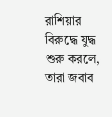রাশিয়ার বিরুদ্ধে যুদ্ধ শুরু করলে, তারা জবাব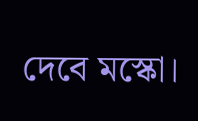দেবে মস্কো।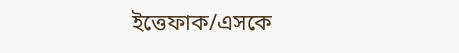ইত্তেফাক/এসকে